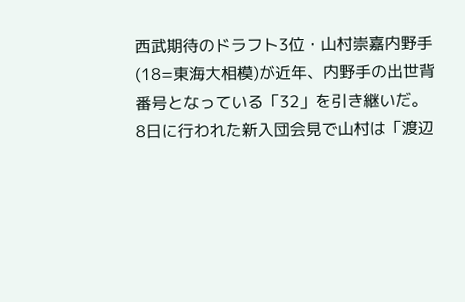西武期待のドラフト3位・山村崇嘉内野手(18=東海大相模)が近年、内野手の出世背番号となっている「32」を引き継いだ。
8日に行われた新入団会見で山村は「渡辺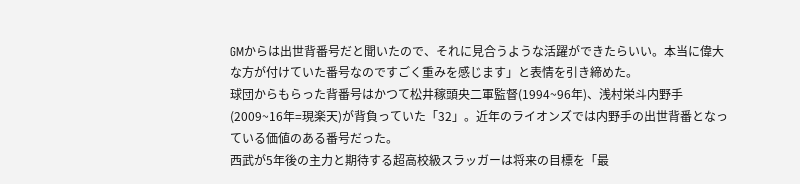GMからは出世背番号だと聞いたので、それに見合うような活躍ができたらいい。本当に偉大な方が付けていた番号なのですごく重みを感じます」と表情を引き締めた。
球団からもらった背番号はかつて松井稼頭央二軍監督(1994~96年)、浅村栄斗内野手(2009~16年=現楽天)が背負っていた「32」。近年のライオンズでは内野手の出世背番となっている価値のある番号だった。
西武が5年後の主力と期待する超高校級スラッガーは将来の目標を「最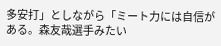多安打」としながら「ミート力には自信がある。森友哉選手みたい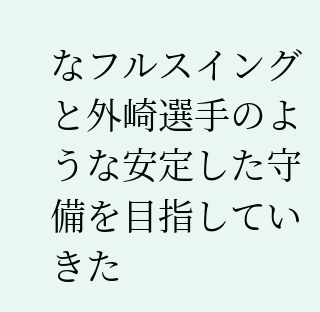なフルスイングと外崎選手のような安定した守備を目指していきた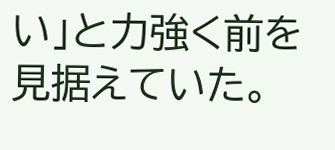い」と力強く前を見据えていた。